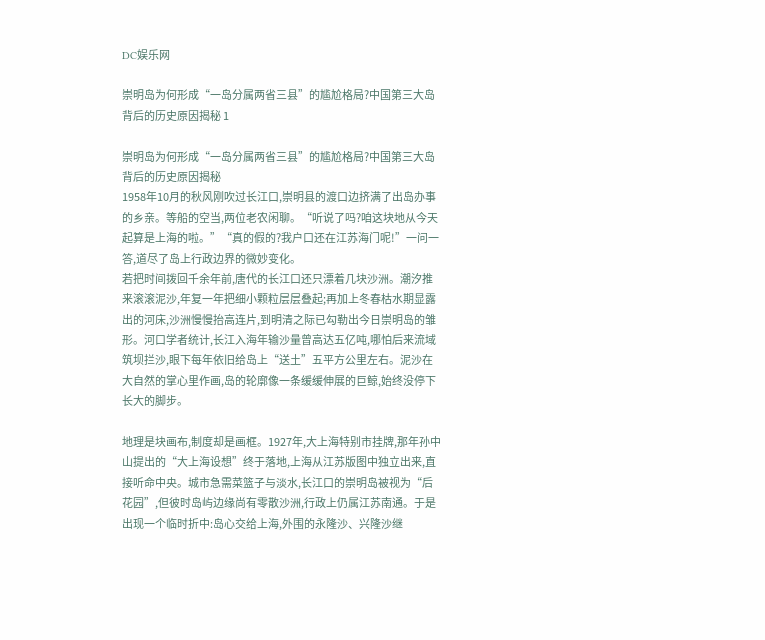DC娱乐网

崇明岛为何形成“一岛分属两省三县”的尴尬格局?中国第三大岛背后的历史原因揭秘 1

崇明岛为何形成“一岛分属两省三县”的尴尬格局?中国第三大岛背后的历史原因揭秘
1958年10月的秋风刚吹过长江口,崇明县的渡口边挤满了出岛办事的乡亲。等船的空当,两位老农闲聊。“听说了吗?咱这块地从今天起算是上海的啦。”“真的假的?我户口还在江苏海门呢!”一问一答,道尽了岛上行政边界的微妙变化。
若把时间拨回千余年前,唐代的长江口还只漂着几块沙洲。潮汐推来滚滚泥沙,年复一年把细小颗粒层层叠起;再加上冬春枯水期显露出的河床,沙洲慢慢抬高连片,到明清之际已勾勒出今日崇明岛的雏形。河口学者统计,长江入海年输沙量曾高达五亿吨,哪怕后来流域筑坝拦沙,眼下每年依旧给岛上“送土”五平方公里左右。泥沙在大自然的掌心里作画,岛的轮廓像一条缓缓伸展的巨鲸,始终没停下长大的脚步。

地理是块画布,制度却是画框。1927年,大上海特别市挂牌,那年孙中山提出的“大上海设想”终于落地,上海从江苏版图中独立出来,直接听命中央。城市急需菜篮子与淡水,长江口的崇明岛被视为“后花园”,但彼时岛屿边缘尚有零散沙洲,行政上仍属江苏南通。于是出现一个临时折中:岛心交给上海,外围的永隆沙、兴隆沙继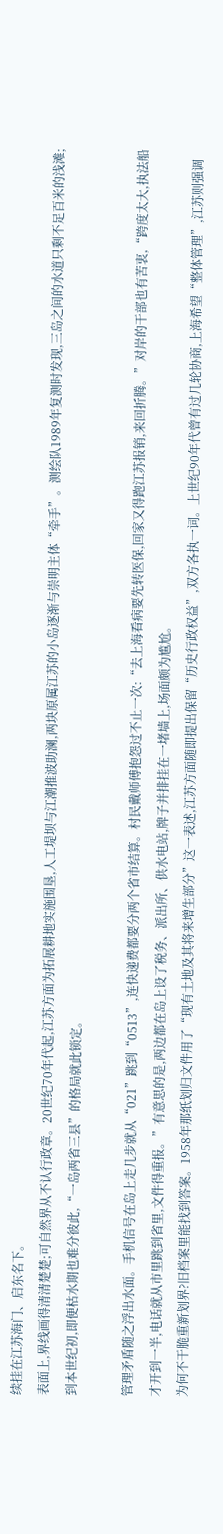续挂在江苏海门、启东名下。
表面上,界线画得清清楚楚;可自然界从不认行政章。20世纪70年代起,江苏方面为拓展耕地实施围垦,人工堤坝与江潮推波助澜,两块原属江苏的小岛逐渐与崇明主体“牵手”。测绘队1989年复测时发现,三岛之间的水道只剩不足百米的浅滩;到本世纪初,即便枯水期也难分彼此,“一岛两省三县”的格局就此锁定。

管理矛盾随之浮出水面。手机信号在岛上走几步就从“021”跳到“0513”,连快递费都要分两个省市结算。村民戴师傅抱怨过不止一次:“去上海看病要先转医保,回家又得跑江苏报销,来回折腾。”对岸的干部也有苦衷,“跨度太大,执法船才开到一半,电话就从市里跳到省里,文件得重报。”有意思的是,两边都在岛上设了税务、派出所、供水电站,牌子并排挂在一堵墙上,场面颇为尴尬。
为何不干脆重新划界?旧档案里能找到答案。1958年那纸划归文件用了“现有土地及其将来增生部分”这一表述,江苏方面随即提出保留“历史行政权益”,双方各执一词。上世纪90年代曾有过几轮协商,上海希望“整体管理”,江苏则强调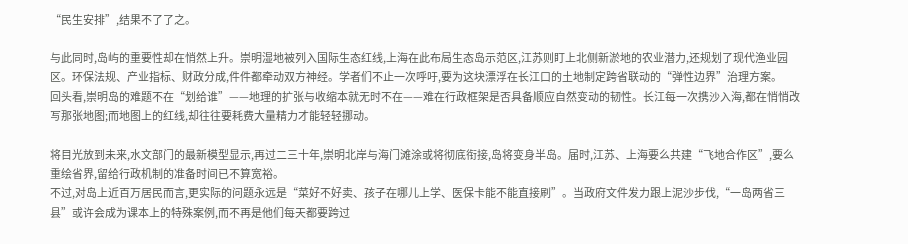“民生安排”,结果不了了之。

与此同时,岛屿的重要性却在悄然上升。崇明湿地被列入国际生态红线,上海在此布局生态岛示范区,江苏则盯上北侧新淤地的农业潜力,还规划了现代渔业园区。环保法规、产业指标、财政分成,件件都牵动双方神经。学者们不止一次呼吁,要为这块漂浮在长江口的土地制定跨省联动的“弹性边界”治理方案。
回头看,崇明岛的难题不在“划给谁”——地理的扩张与收缩本就无时不在——难在行政框架是否具备顺应自然变动的韧性。长江每一次携沙入海,都在悄悄改写那张地图;而地图上的红线,却往往要耗费大量精力才能轻轻挪动。

将目光放到未来,水文部门的最新模型显示,再过二三十年,崇明北岸与海门滩涂或将彻底衔接,岛将变身半岛。届时,江苏、上海要么共建“飞地合作区”,要么重绘省界,留给行政机制的准备时间已不算宽裕。
不过,对岛上近百万居民而言,更实际的问题永远是“菜好不好卖、孩子在哪儿上学、医保卡能不能直接刷”。当政府文件发力跟上泥沙步伐,“一岛两省三县”或许会成为课本上的特殊案例,而不再是他们每天都要跨过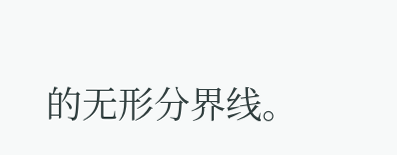的无形分界线。